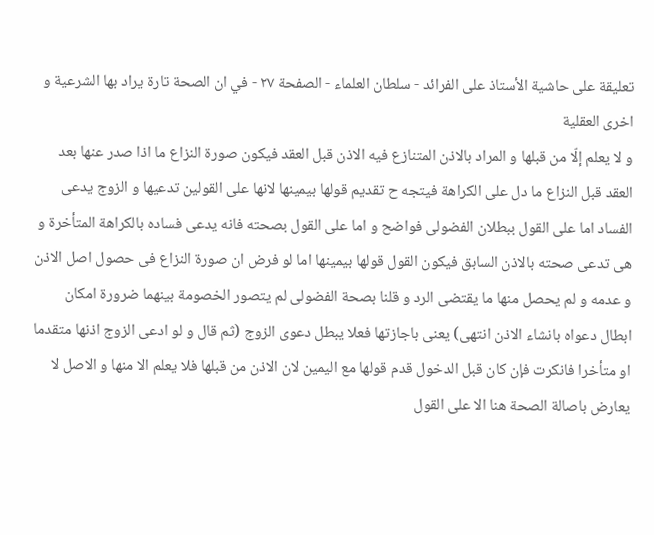تعليقة على حاشية الأستاذ على الفرائد - سلطان العلماء - الصفحة ٢٧ - في ان الصحة تارة يراد بها الشرعية و اخرى العقلية
و لا يعلم إلّا من قبلها و المراد بالاذن المتنازع فيه الاذن قبل العقد فيكون صورة النزاع ما اذا صدر عنها بعد العقد قبل النزاع ما دل على الكراهة فيتجه ح تقديم قولها بيمينها لانها على القولين تدعيها و الزوج يدعى الفساد اما على القول ببطلان الفضولى فواضح و اما على القول بصحته فانه يدعى فساده بالكراهة المتأخرة و هى تدعى صحته بالاذن السابق فيكون القول قولها بيمينها اما لو فرض ان صورة النزاع فى حصول اصل الاذن و عدمه و لم يحصل منها ما يقتضى الرد و قلنا بصحة الفضولى لم يتصور الخصومة بينهما ضرورة امكان ابطال دعواه بانشاء الاذن انتهى) يعنى باجازتها فعلا يبطل دعوى الزوج (ثم قال و لو ادعى الزوج اذنها متقدما او متأخرا فانكرت فإن كان قبل الدخول قدم قولها مع اليمين لان الاذن من قبلها فلا يعلم الا منها و الاصل لا يعارض باصالة الصحة هنا الا على القول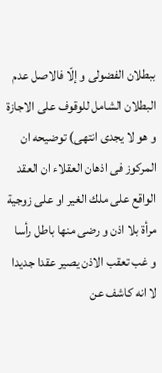ببطلان الفضولى و إلّا فالاصل عدم البطلان الشامل للوقوف على الاجازة و هو لا يجدى انتهى) توضيحه ان المركوز فى اذهان العقلاء ان العقد الواقع على ملك الغير او على زوجية مرأة بلا اذن و رضى منها باطل رأسا و غب تعقب الاذن يصير عقدا جديدا لا انه كاشف عن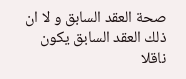صحة العقد السابق و لا ان ذلك العقد السابق يكون ناقلا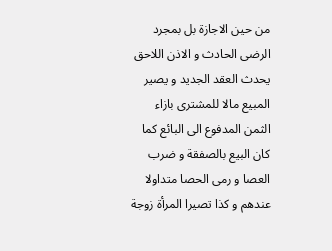من حين الاجازة بل بمجرد الرضى الحادث و الاذن اللاحق يحدث العقد الجديد و يصير المبيع مالا للمشترى بازاء الثمن المدفوع الى البائع كما كان البيع بالصفقة و ضرب العصا و رمى الحصا متداولا عندهم و كذا تصيرا المرأة زوجة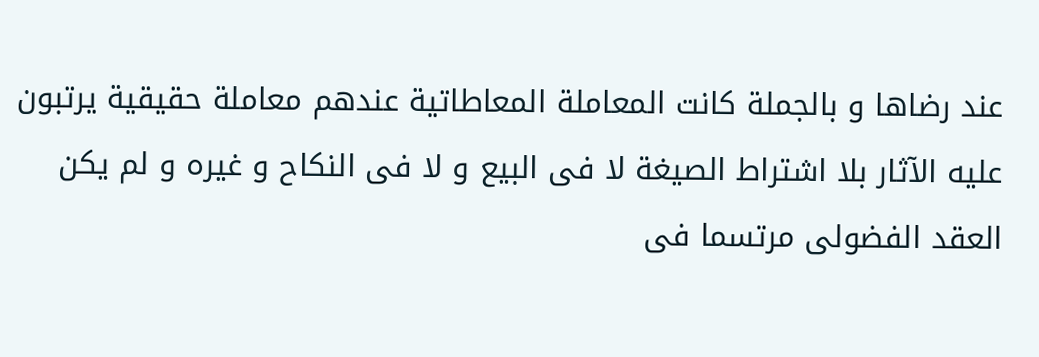عند رضاها و بالجملة كانت المعاملة المعاطاتية عندهم معاملة حقيقية يرتبون عليه الآثار بلا اشتراط الصيغة لا فى البيع و لا فى النكاح و غيره و لم يكن العقد الفضولى مرتسما فى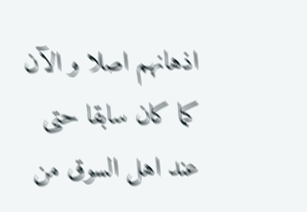اذهانهم اصلا و الآن كما كان سابقا حتى عند اهل السوق من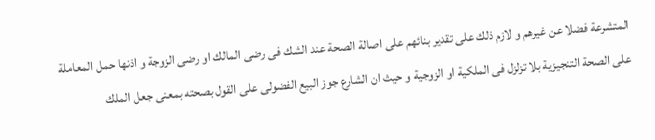المتشرعة فضلا عن غيرهم و لازم ذلك على تقدير بنائهم على اصالة الصحة عند الشك فى رضى المالك او رضى الزوجة و اذنها حمل المعاملة على الصحة التنجيزية بلا تزلزل فى الملكية او الزوجية و حيث ان الشارع جوز البيع الفضولى على القول بصحته بمعنى جعل الملك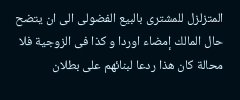المتزلزل للمشترى بالبيع الفضولى الى ان يتضح حال المالك إمضاء اوردا و كذا فى الزوجية فلا محالة كان هذا ردعا لبنائهم على بطلان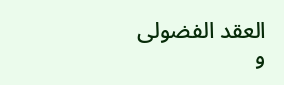العقد الفضولى و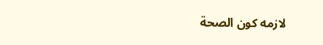لازمه كون الصحة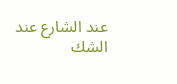عند الشارع عند الشك